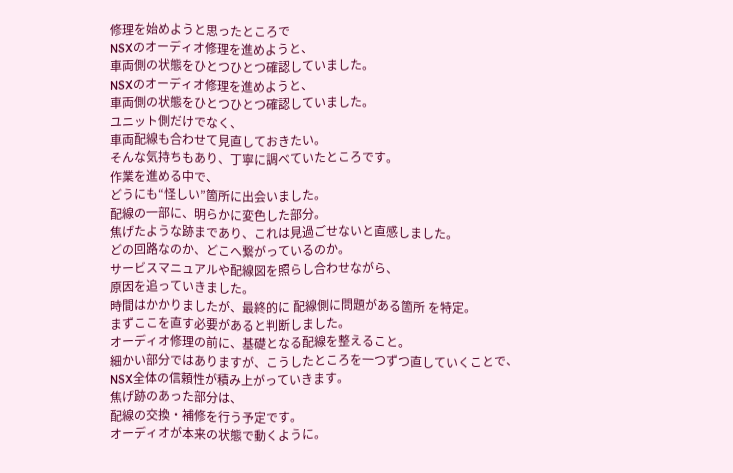修理を始めようと思ったところで
NSXのオーディオ修理を進めようと、
車両側の状態をひとつひとつ確認していました。
NSXのオーディオ修理を進めようと、
車両側の状態をひとつひとつ確認していました。
ユニット側だけでなく、
車両配線も合わせて見直しておきたい。
そんな気持ちもあり、丁寧に調べていたところです。
作業を進める中で、
どうにも“怪しい”箇所に出会いました。
配線の一部に、明らかに変色した部分。
焦げたような跡まであり、これは見過ごせないと直感しました。
どの回路なのか、どこへ繋がっているのか。
サービスマニュアルや配線図を照らし合わせながら、
原因を追っていきました。
時間はかかりましたが、最終的に 配線側に問題がある箇所 を特定。
まずここを直す必要があると判断しました。
オーディオ修理の前に、基礎となる配線を整えること。
細かい部分ではありますが、こうしたところを一つずつ直していくことで、
NSX全体の信頼性が積み上がっていきます。
焦げ跡のあった部分は、
配線の交換・補修を行う予定です。
オーディオが本来の状態で動くように。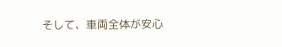そして、車両全体が安心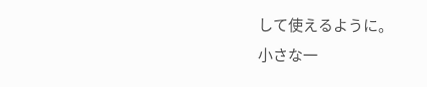して使えるように。
小さな一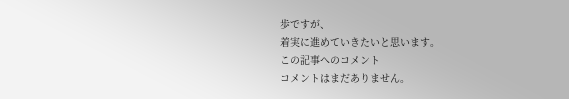歩ですが、
着実に進めていきたいと思います。
この記事へのコメント
コメントはまだありません。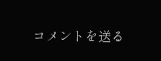コメントを送る